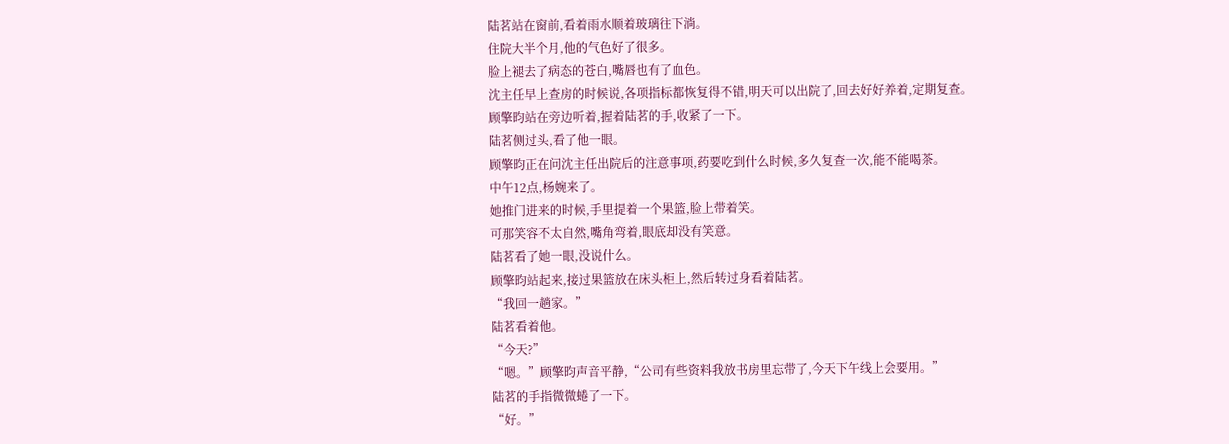陆茗站在窗前,看着雨水顺着玻璃往下淌。
住院大半个月,他的气色好了很多。
脸上褪去了病态的苍白,嘴唇也有了血色。
沈主任早上查房的时候说,各项指标都恢复得不错,明天可以出院了,回去好好养着,定期复查。
顾擎昀站在旁边听着,握着陆茗的手,收紧了一下。
陆茗侧过头,看了他一眼。
顾擎昀正在问沈主任出院后的注意事项,药要吃到什么时候,多久复查一次,能不能喝茶。
中午12点,杨婉来了。
她推门进来的时候,手里提着一个果篮,脸上带着笑。
可那笑容不太自然,嘴角弯着,眼底却没有笑意。
陆茗看了她一眼,没说什么。
顾擎昀站起来,接过果篮放在床头柜上,然后转过身看着陆茗。
“我回一趟家。”
陆茗看着他。
“今天?”
“嗯。”顾擎昀声音平静,“公司有些资料我放书房里忘带了,今天下午线上会要用。”
陆茗的手指微微蜷了一下。
“好。”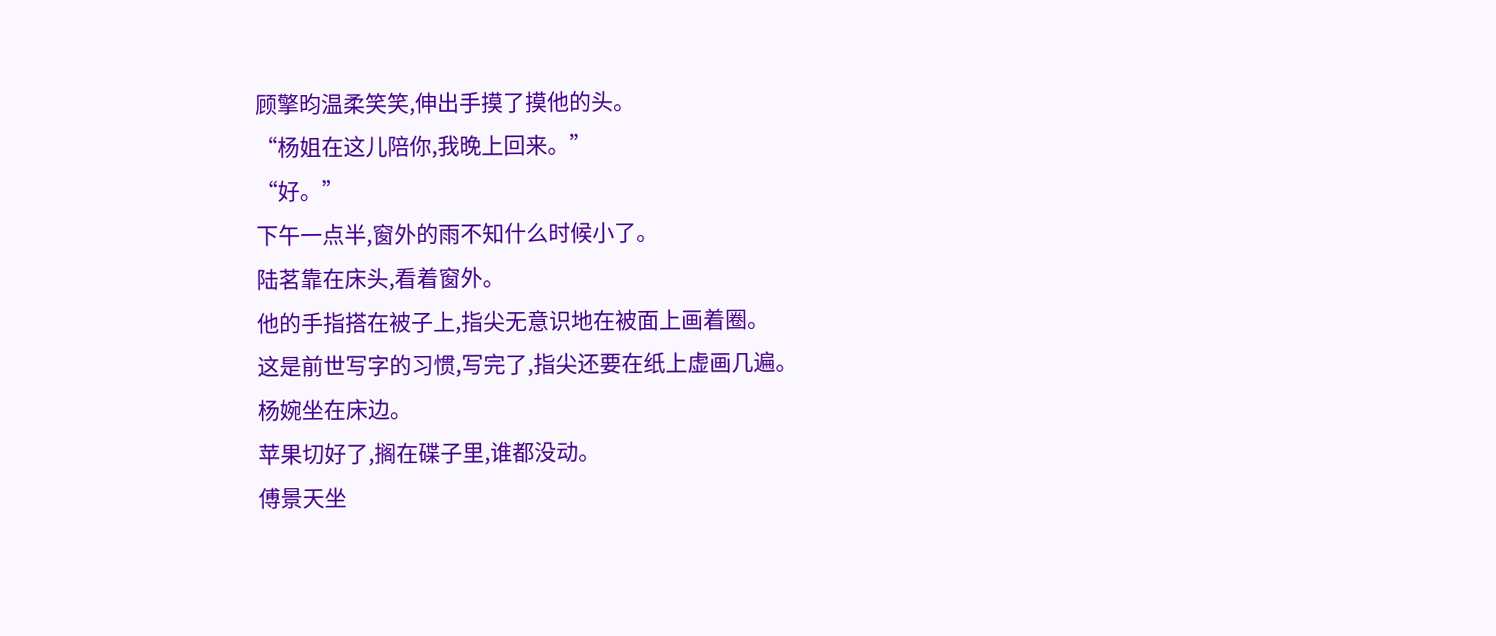顾擎昀温柔笑笑,伸出手摸了摸他的头。
“杨姐在这儿陪你,我晚上回来。”
“好。”
下午一点半,窗外的雨不知什么时候小了。
陆茗靠在床头,看着窗外。
他的手指搭在被子上,指尖无意识地在被面上画着圈。
这是前世写字的习惯,写完了,指尖还要在纸上虚画几遍。
杨婉坐在床边。
苹果切好了,搁在碟子里,谁都没动。
傅景天坐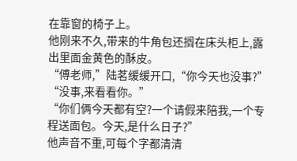在靠窗的椅子上。
他刚来不久,带来的牛角包还搁在床头柜上,露出里面金黄色的酥皮。
“傅老师,”陆茗缓缓开口,“你今天也没事?”
“没事,来看看你。”
“你们俩今天都有空?一个请假来陪我,一个专程送面包。今天,是什么日子?”
他声音不重,可每个字都清清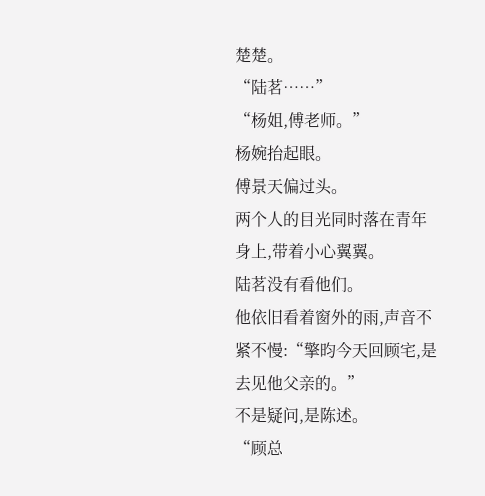楚楚。
“陆茗……”
“杨姐,傅老师。”
杨婉抬起眼。
傅景天偏过头。
两个人的目光同时落在青年身上,带着小心翼翼。
陆茗没有看他们。
他依旧看着窗外的雨,声音不紧不慢:“擎昀今天回顾宅,是去见他父亲的。”
不是疑问,是陈述。
“顾总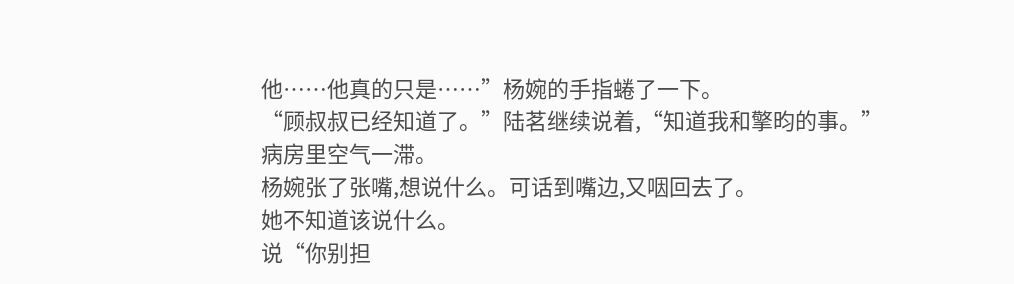他……他真的只是……”杨婉的手指蜷了一下。
“顾叔叔已经知道了。”陆茗继续说着,“知道我和擎昀的事。”
病房里空气一滞。
杨婉张了张嘴,想说什么。可话到嘴边,又咽回去了。
她不知道该说什么。
说“你别担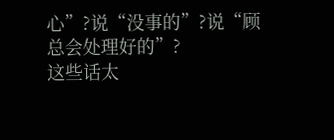心”?说“没事的”?说“顾总会处理好的”?
这些话太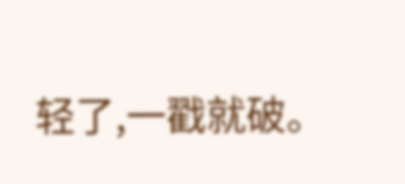轻了,一戳就破。